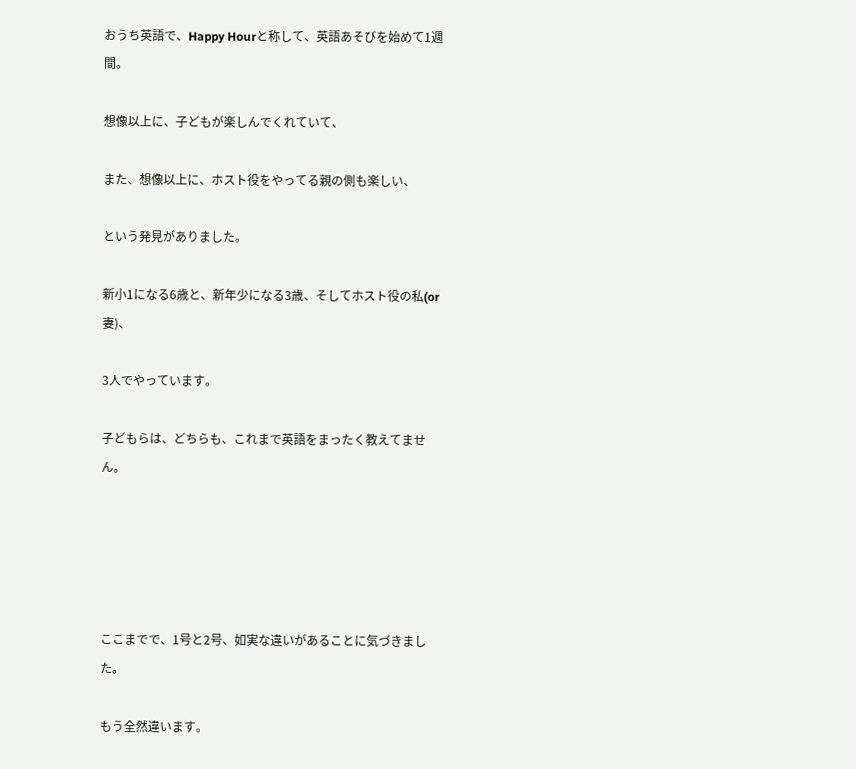おうち英語で、Happy Hourと称して、英語あそびを始めて1週間。

想像以上に、子どもが楽しんでくれていて、

また、想像以上に、ホスト役をやってる親の側も楽しい、

という発見がありました。

新小1になる6歳と、新年少になる3歳、そしてホスト役の私(or妻)、

3人でやっています。

子どもらは、どちらも、これまで英語をまったく教えてません。





ここまでで、1号と2号、如実な違いがあることに気づきました。

もう全然違います。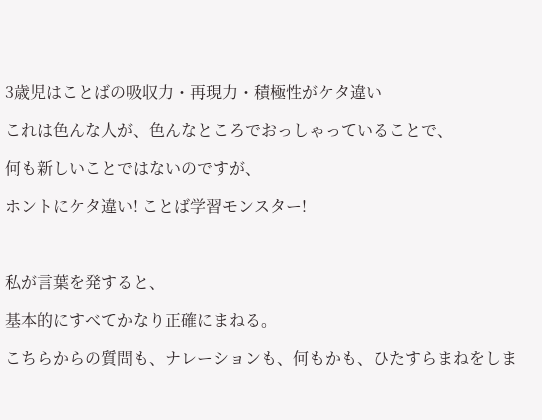3歳児はことばの吸収力・再現力・積極性がケタ違い

これは色んな人が、色んなところでおっしゃっていることで、

何も新しいことではないのですが、

ホントにケタ違い! ことば学習モンスター!



私が言葉を発すると、

基本的にすべてかなり正確にまねる。

こちらからの質問も、ナレーションも、何もかも、ひたすらまねをしま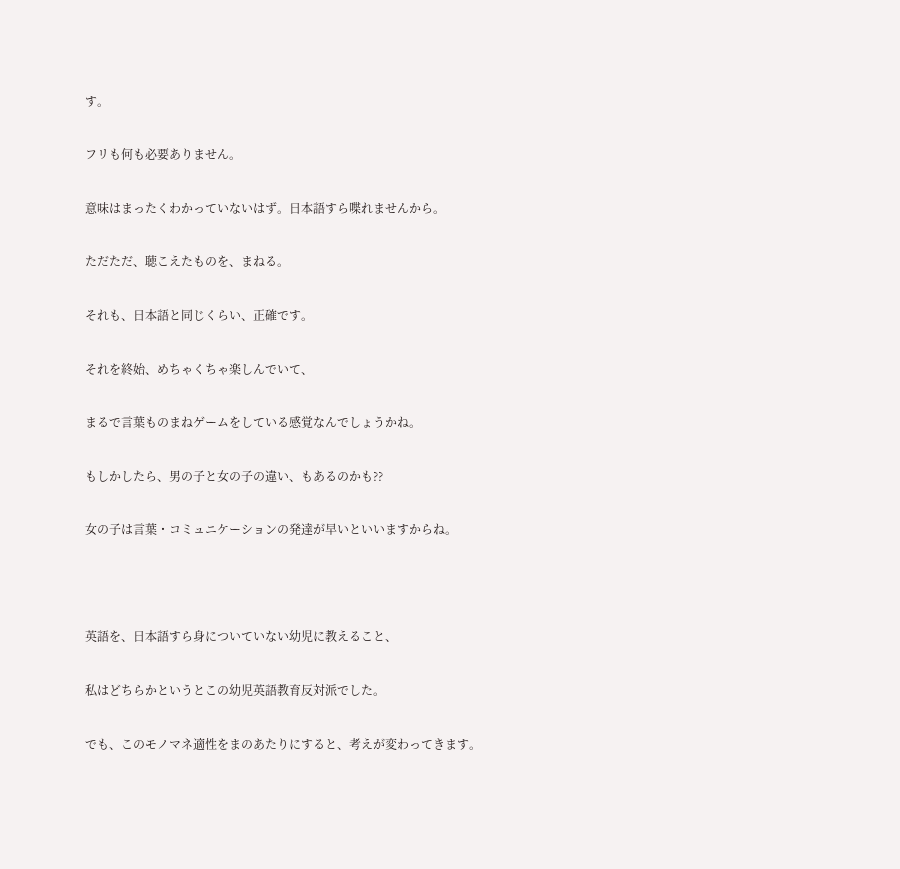す。

フリも何も必要ありません。

意味はまったくわかっていないはず。日本語すら喋れませんから。

ただただ、聴こえたものを、まねる。

それも、日本語と同じくらい、正確です。

それを終始、めちゃくちゃ楽しんでいて、

まるで言葉ものまねゲームをしている感覚なんでしょうかね。

もしかしたら、男の子と女の子の違い、もあるのかも??

女の子は言葉・コミュニケーションの発達が早いといいますからね。



英語を、日本語すら身についていない幼児に教えること、

私はどちらかというとこの幼児英語教育反対派でした。

でも、このモノマネ適性をまのあたりにすると、考えが変わってきます。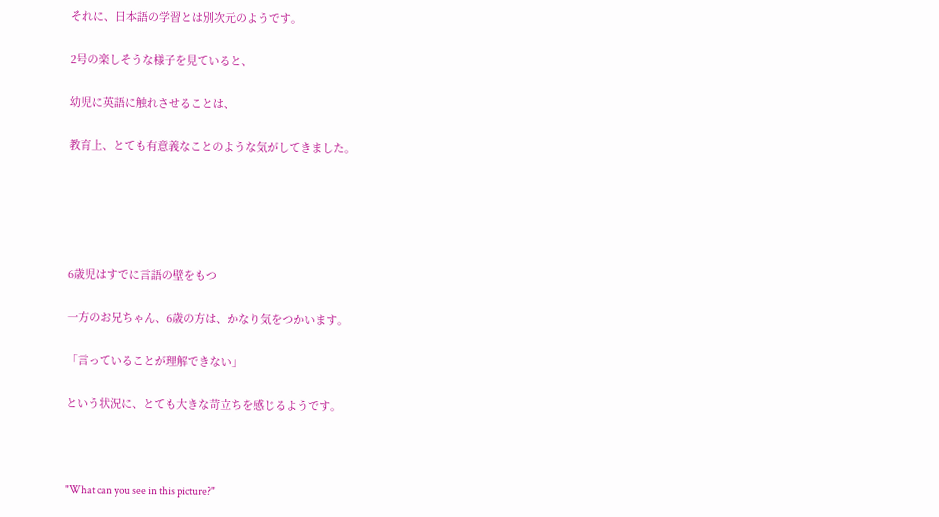それに、日本語の学習とは別次元のようです。

2号の楽しそうな様子を見ていると、

幼児に英語に触れさせることは、

教育上、とても有意義なことのような気がしてきました。





6歳児はすでに言語の壁をもつ

一方のお兄ちゃん、6歳の方は、かなり気をつかいます。

「言っていることが理解できない」

という状況に、とても大きな苛立ちを感じるようです。



"What can you see in this picture?"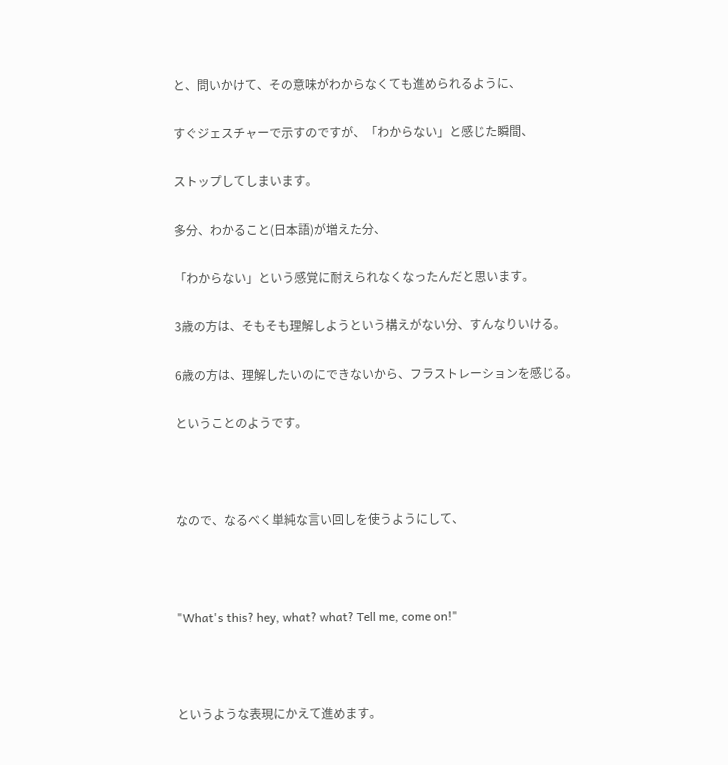と、問いかけて、その意味がわからなくても進められるように、

すぐジェスチャーで示すのですが、「わからない」と感じた瞬間、

ストップしてしまいます。

多分、わかること(日本語)が増えた分、

「わからない」という感覚に耐えられなくなったんだと思います。

3歳の方は、そもそも理解しようという構えがない分、すんなりいける。

6歳の方は、理解したいのにできないから、フラストレーションを感じる。

ということのようです。



なので、なるべく単純な言い回しを使うようにして、



"What's this? hey, what? what? Tell me, come on!"



というような表現にかえて進めます。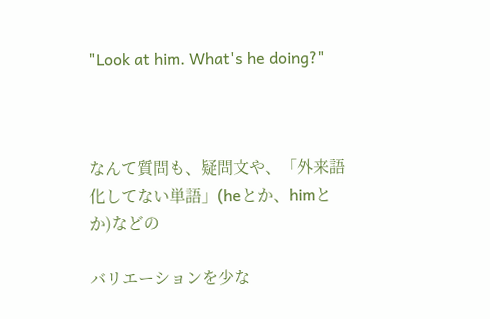"Look at him. What's he doing?"



なんて質問も、疑問文や、「外来語化してない単語」(heとか、himとか)などの

バリエーションを少な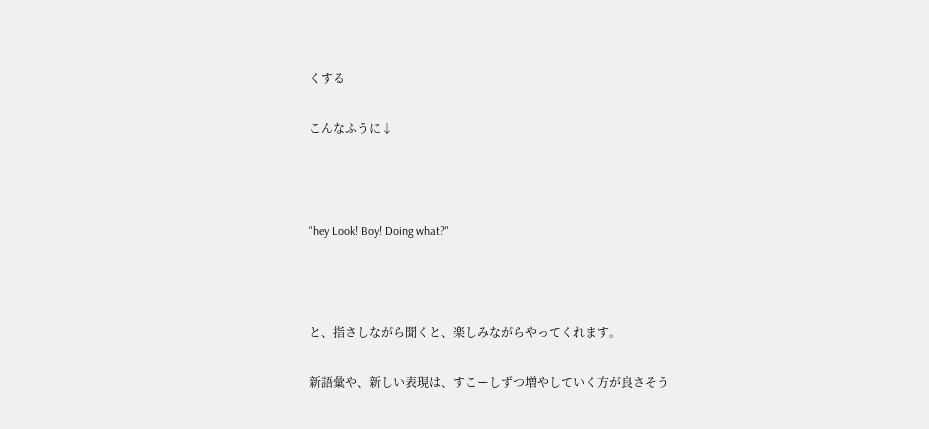くする

こんなふうに↓



"hey Look! Boy! Doing what?"



と、指さしながら聞くと、楽しみながらやってくれます。

新語彙や、新しい表現は、すこーしずつ増やしていく方が良さそう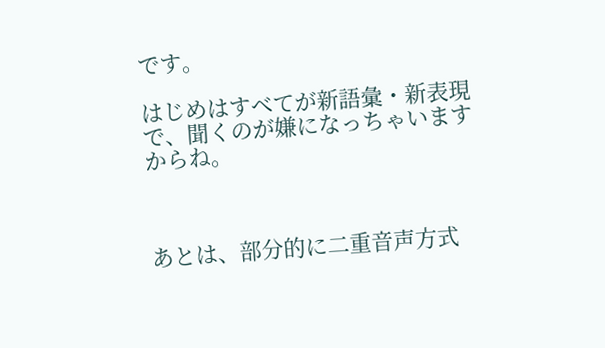です。

はじめはすべてが新語彙・新表現で、聞くのが嫌になっちゃいますからね。



あとは、部分的に二重音声方式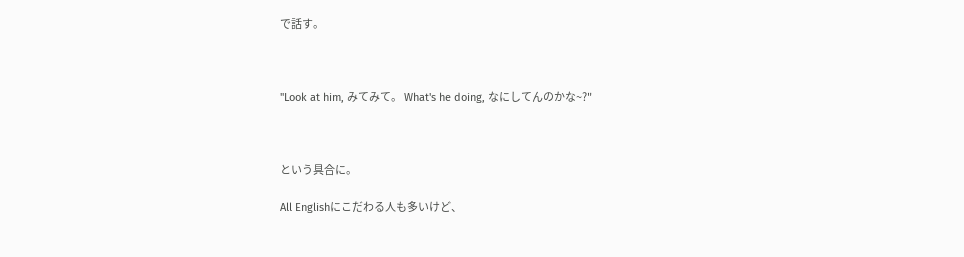で話す。



"Look at him, みてみて。 What's he doing, なにしてんのかな~?"



という具合に。

All Englishにこだわる人も多いけど、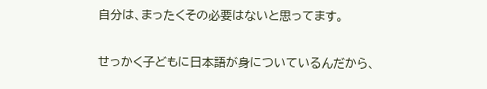自分は、まったくその必要はないと思ってます。

せっかく子どもに日本語が身についているんだから、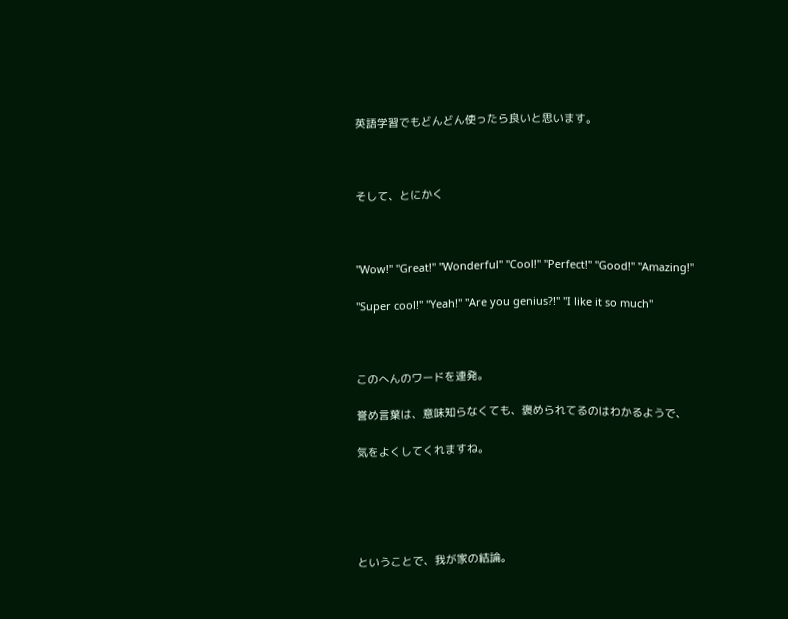英語学習でもどんどん使ったら良いと思います。



そして、とにかく



"Wow!" "Great!" "Wonderful" "Cool!" "Perfect!" "Good!" "Amazing!"

"Super cool!" "Yeah!" "Are you genius?!" "I like it so much"



このへんのワードを連発。

誉め言葉は、意味知らなくても、褒められてるのはわかるようで、

気をよくしてくれますね。





ということで、我が家の結論。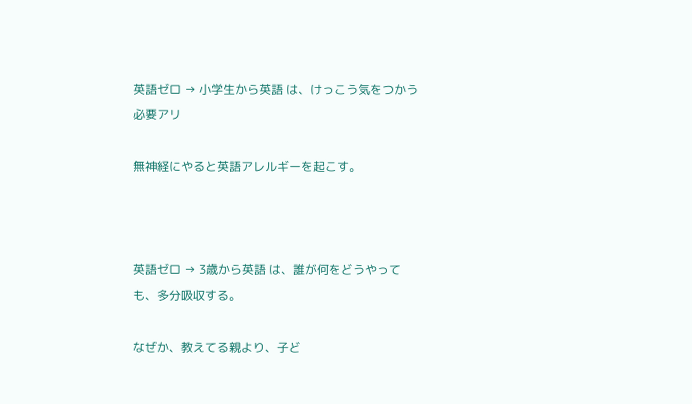英語ゼロ → 小学生から英語 は、けっこう気をつかう必要アリ

無神経にやると英語アレルギーを起こす。



英語ゼロ → 3歳から英語 は、誰が何をどうやっても、多分吸収する。

なぜか、教えてる親より、子ど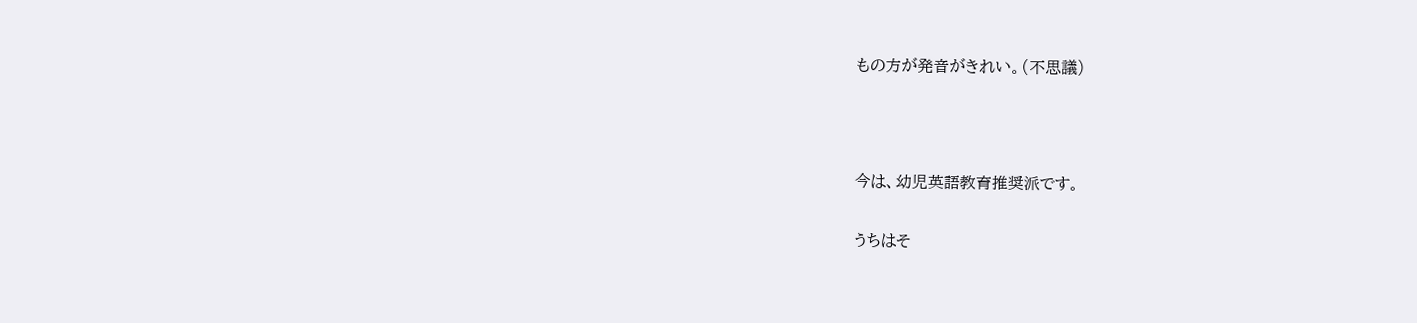もの方が発音がきれい。(不思議)



今は、幼児英語教育推奨派です。

うちはそ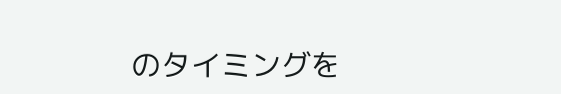のタイミングを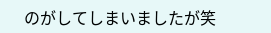のがしてしまいましたが笑